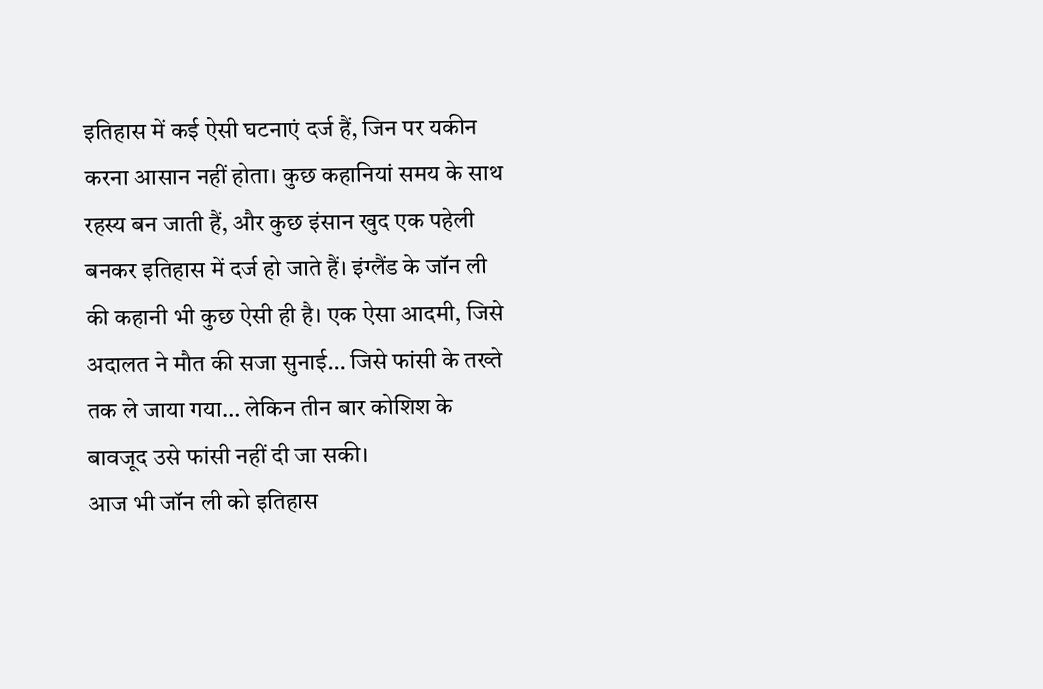इतिहास में कई ऐसी घटनाएं दर्ज हैं, जिन पर यकीन करना आसान नहीं होता। कुछ कहानियां समय के साथ रहस्य बन जाती हैं, और कुछ इंसान खुद एक पहेली बनकर इतिहास में दर्ज हो जाते हैं। इंग्लैंड के जॉन ली की कहानी भी कुछ ऐसी ही है। एक ऐसा आदमी, जिसे अदालत ने मौत की सजा सुनाई… जिसे फांसी के तख्ते तक ले जाया गया… लेकिन तीन बार कोशिश के बावजूद उसे फांसी नहीं दी जा सकी।
आज भी जॉन ली को इतिहास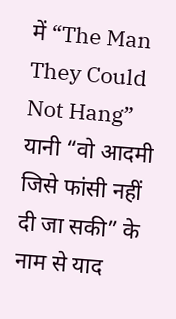में “The Man They Could Not Hang” यानी “वो आदमी जिसे फांसी नहीं दी जा सकी” के नाम से याद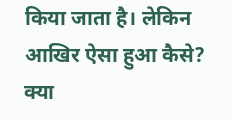किया जाता है। लेकिन आखिर ऐसा हुआ कैसे? क्या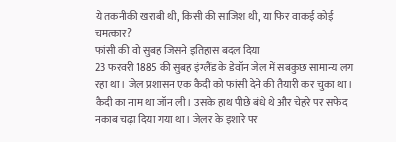ये तकनीकी खराबी थी, किसी की साजिश थी, या फिर वाकई कोई चमत्कार?
फांसी की वो सुबह जिसने इतिहास बदल दिया
23 फरवरी 1885 की सुबह इंग्लैंड के डेवॉन जेल में सबकुछ सामान्य लग रहा था। जेल प्रशासन एक कैदी को फांसी देने की तैयारी कर चुका था। कैदी का नाम था जॉन ली। उसके हाथ पीछे बंधे थे और चेहरे पर सफेद नकाब चढ़ा दिया गया था। जेलर के इशारे पर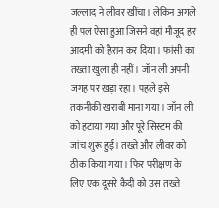जल्लाद ने लीवर खींचा। लेकिन अगले ही पल ऐसा हुआ जिसने वहां मौजूद हर आदमी को हैरान कर दिया। फांसी का तख्ता खुला ही नहीं। जॉन ली अपनी जगह पर खड़ा रहा। पहले इसे तकनीकी खराबी माना गया। जॉन ली को हटाया गया और पूरे सिस्टम की जांच शुरू हुई। तख्ते और लीवर को ठीक किया गया। फिर परीक्षण के लिए एक दूसरे कैदी को उस तख्ते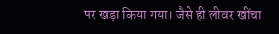पर खड़ा किया गया। जैसे ही लीवर खींचा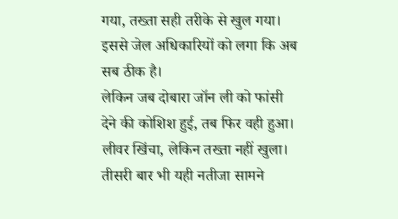गया, तख्ता सही तरीके से खुल गया। इससे जेल अधिकारियों को लगा कि अब सब ठीक है।
लेकिन जब दोबारा जॉन ली को फांसी देने की कोशिश हुई, तब फिर वही हुआ। लीवर खिंचा, लेकिन तख्ता नहीं खुला। तीसरी बार भी यही नतीजा सामने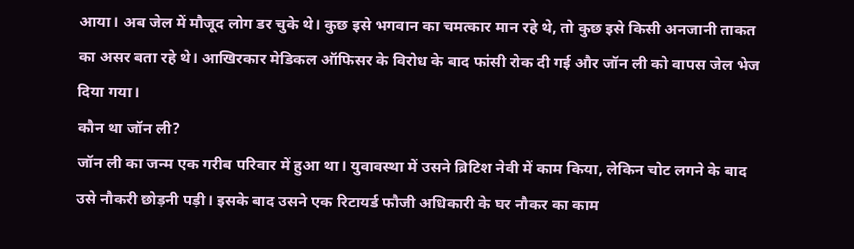आया। अब जेल में मौजूद लोग डर चुके थे। कुछ इसे भगवान का चमत्कार मान रहे थे, तो कुछ इसे किसी अनजानी ताकत का असर बता रहे थे। आखिरकार मेडिकल ऑफिसर के विरोध के बाद फांसी रोक दी गई और जॉन ली को वापस जेल भेज दिया गया।
कौन था जॉन ली?
जॉन ली का जन्म एक गरीब परिवार में हुआ था। युवावस्था में उसने ब्रिटिश नेवी में काम किया, लेकिन चोट लगने के बाद उसे नौकरी छोड़नी पड़ी। इसके बाद उसने एक रिटायर्ड फौजी अधिकारी के घर नौकर का काम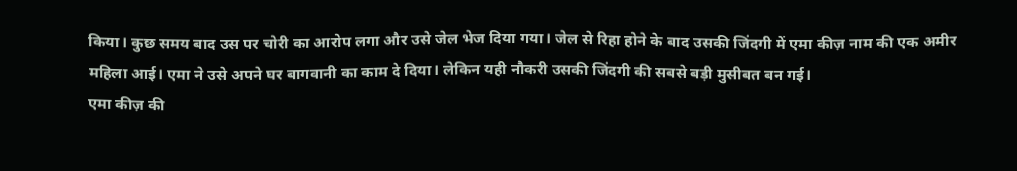किया। कुछ समय बाद उस पर चोरी का आरोप लगा और उसे जेल भेज दिया गया। जेल से रिहा होने के बाद उसकी जिंदगी में एमा कीज़ नाम की एक अमीर महिला आई। एमा ने उसे अपने घर बागवानी का काम दे दिया। लेकिन यही नौकरी उसकी जिंदगी की सबसे बड़ी मुसीबत बन गई।
एमा कीज़ की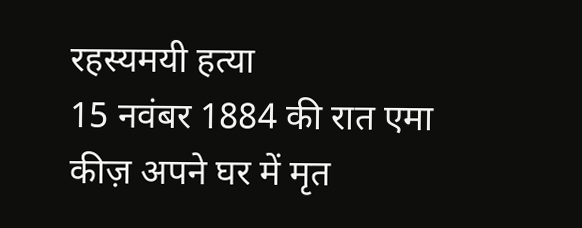रहस्यमयी हत्या
15 नवंबर 1884 की रात एमा कीज़ अपने घर में मृत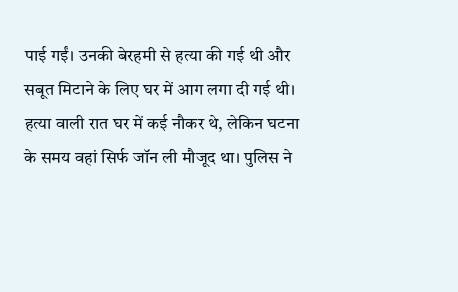पाई गईं। उनकी बेरहमी से हत्या की गई थी और सबूत मिटाने के लिए घर में आग लगा दी गई थी। हत्या वाली रात घर में कई नौकर थे, लेकिन घटना के समय वहां सिर्फ जॉन ली मौजूद था। पुलिस ने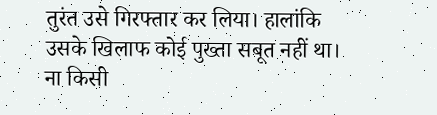तुरंत उसे गिरफ्तार कर लिया। हालांकि उसके खिलाफ कोई पुख्ता सबूत नहीं था। ना किसी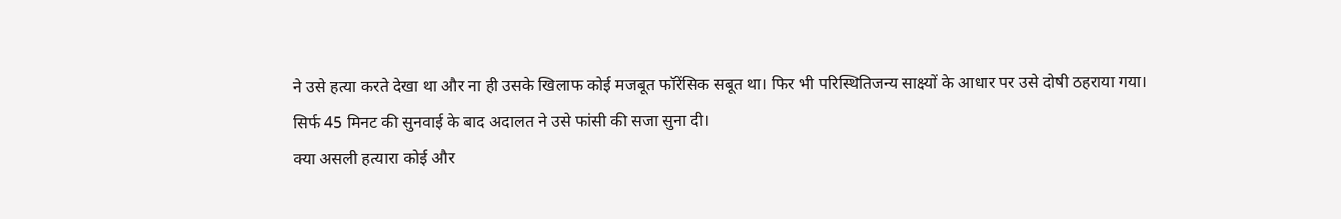ने उसे हत्या करते देखा था और ना ही उसके खिलाफ कोई मजबूत फॉरेंसिक सबूत था। फिर भी परिस्थितिजन्य साक्ष्यों के आधार पर उसे दोषी ठहराया गया।
सिर्फ 45 मिनट की सुनवाई के बाद अदालत ने उसे फांसी की सजा सुना दी।
क्या असली हत्यारा कोई और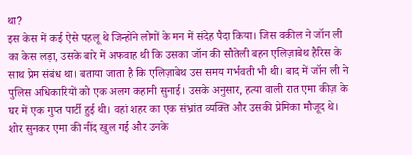था?
इस केस में कई ऐसे पहलू थे जिन्होंने लोगों के मन में संदेह पैदा किया। जिस वकील ने जॉन ली का केस लड़ा, उसके बारे में अफवाह थी कि उसका जॉन की सौतेली बहन एलिज़ाबेथ हैरिस के साथ प्रेम संबंध था। बताया जाता है कि एलिज़ाबेथ उस समय गर्भवती भी थी। बाद में जॉन ली ने पुलिस अधिकारियों को एक अलग कहानी सुनाई। उसके अनुसार, हत्या वाली रात एमा कीज़ के घर में एक गुप्त पार्टी हुई थी। वहां शहर का एक संभ्रांत व्यक्ति और उसकी प्रेमिका मौजूद थे। शोर सुनकर एमा की नींद खुल गई और उनके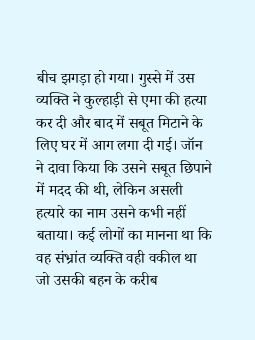बीच झगड़ा हो गया। गुस्से में उस व्यक्ति ने कुल्हाड़ी से एमा की हत्या कर दी और बाद में सबूत मिटाने के लिए घर में आग लगा दी गई। जॉन ने दावा किया कि उसने सबूत छिपाने में मदद की थी, लेकिन असली हत्यारे का नाम उसने कभी नहीं बताया। कई लोगों का मानना था कि वह संभ्रांत व्यक्ति वही वकील था जो उसकी बहन के करीब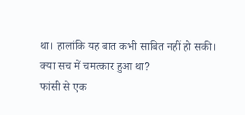था। हालांकि यह बात कभी साबित नहीं हो सकी।
क्या सच में चमत्कार हुआ था?
फांसी से एक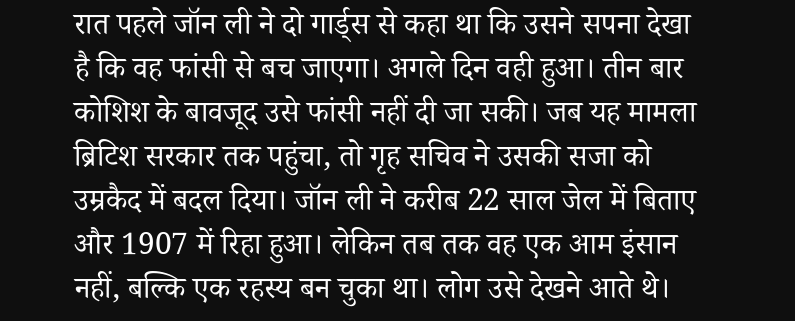रात पहले जॉन ली ने दो गार्ड्स से कहा था कि उसने सपना देखा है कि वह फांसी से बच जाएगा। अगले दिन वही हुआ। तीन बार कोशिश के बावजूद उसे फांसी नहीं दी जा सकी। जब यह मामला ब्रिटिश सरकार तक पहुंचा, तो गृह सचिव ने उसकी सजा को उम्रकैद में बदल दिया। जॉन ली ने करीब 22 साल जेल में बिताए और 1907 में रिहा हुआ। लेकिन तब तक वह एक आम इंसान नहीं, बल्कि एक रहस्य बन चुका था। लोग उसे देखने आते थे।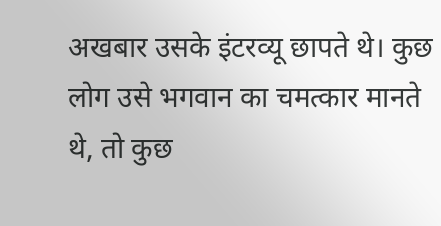अखबार उसके इंटरव्यू छापते थे। कुछ लोग उसे भगवान का चमत्कार मानते थे, तो कुछ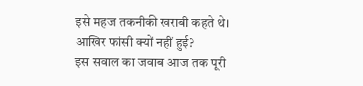इसे महज तकनीकी खराबी कहते थे।
आखिर फांसी क्यों नहीं हुई?
इस सवाल का जवाब आज तक पूरी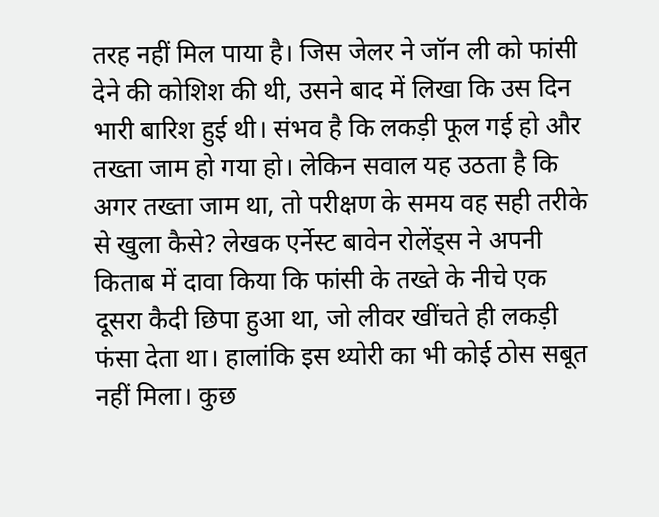तरह नहीं मिल पाया है। जिस जेलर ने जॉन ली को फांसी देने की कोशिश की थी, उसने बाद में लिखा कि उस दिन भारी बारिश हुई थी। संभव है कि लकड़ी फूल गई हो और तख्ता जाम हो गया हो। लेकिन सवाल यह उठता है कि अगर तख्ता जाम था, तो परीक्षण के समय वह सही तरीके से खुला कैसे? लेखक एर्नेस्ट बावेन रोलेंड्स ने अपनी किताब में दावा किया कि फांसी के तख्ते के नीचे एक दूसरा कैदी छिपा हुआ था, जो लीवर खींचते ही लकड़ी फंसा देता था। हालांकि इस थ्योरी का भी कोई ठोस सबूत नहीं मिला। कुछ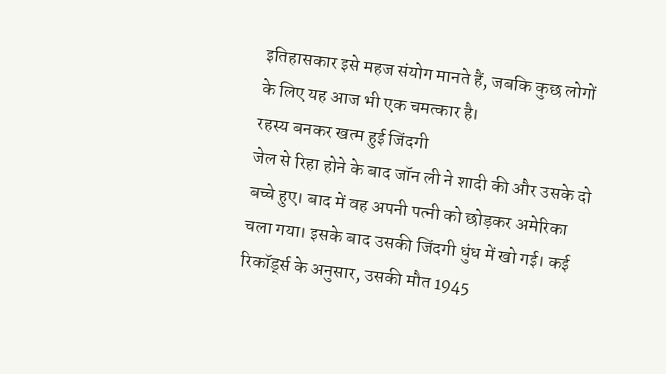इतिहासकार इसे महज संयोग मानते हैं, जबकि कुछ लोगों के लिए यह आज भी एक चमत्कार है।
रहस्य बनकर खत्म हुई जिंदगी
जेल से रिहा होने के बाद जॉन ली ने शादी की और उसके दो बच्चे हुए। बाद में वह अपनी पत्नी को छोड़कर अमेरिका चला गया। इसके बाद उसकी जिंदगी धुंध में खो गई। कई रिकॉर्ड्स के अनुसार, उसकी मौत 1945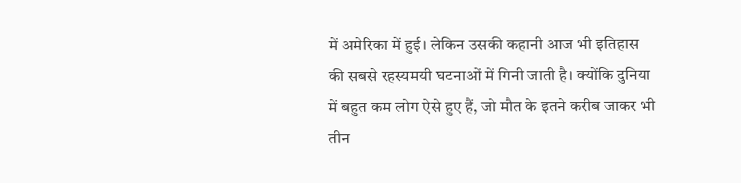में अमेरिका में हुई। लेकिन उसकी कहानी आज भी इतिहास की सबसे रहस्यमयी घटनाओं में गिनी जाती है। क्योंकि दुनिया में बहुत कम लोग ऐसे हुए हैं, जो मौत के इतने करीब जाकर भी तीन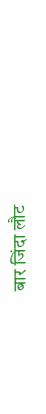बार जिंदा लौट